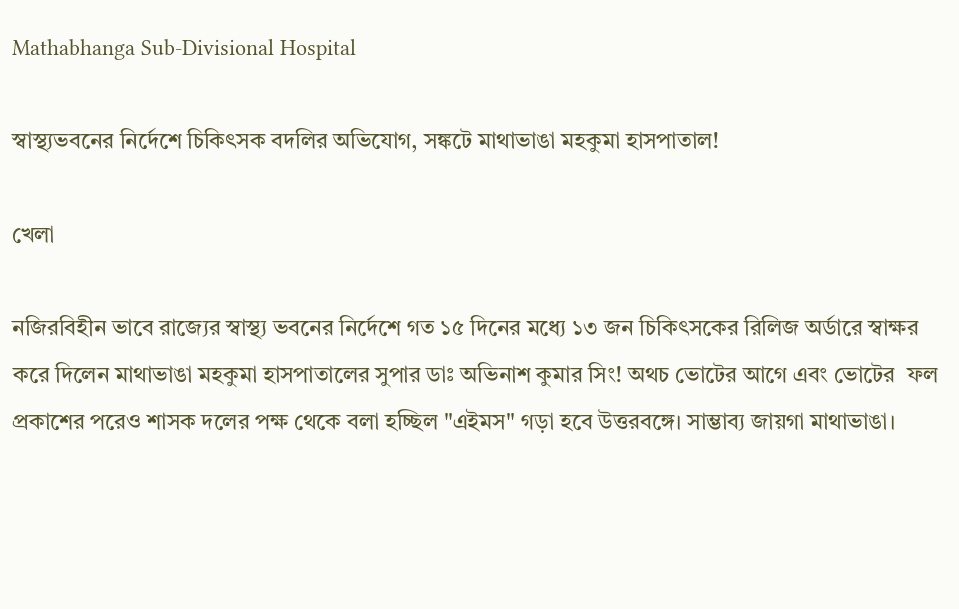Mathabhanga Sub-Divisional Hospital

স্বাস্থ্যভবনের নির্দেশে চিকিৎসক বদলির অভিযোগ, সঙ্কটে মাথাভাঙা মহকুমা হাসপাতাল!

খেলা

নজিরবিহীন ভাবে রাজ্যের স্বাস্থ্য ভবনের নির্দেশে গত ১৫ দিনের মধ্যে ১৩ জন চিকিৎসকের রিলিজ অর্ডারে স্বাক্ষর করে দিলেন মাথাভাঙা মহকুমা হাসপাতালের সুপার ডাঃ অভিনাশ কুমার সিং! অথচ ভোটের আগে এবং ভোটের  ফল প্রকাশের পরেও শাসক দলের পক্ষ থেকে বলা হচ্ছিল "এইমস" গড়া হবে উত্তরবঙ্গে। সাম্ভাব্য জায়গা মাথাভাঙা।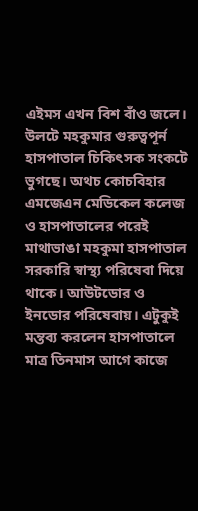এইমস এখন বিশ বাঁও জলে। উলটে মহকুমার গুরুত্বপূর্ন হাসপাতাল চিকিৎসক সংকটে ভুগছে। অথচ কোচবিহার এমজেএন মেডিকেল কলেজ ও হাসপাতালের পরেই মাথাভাঙা মহকুমা হাসপাতাল সরকারি স্বাস্থ্য পরিষেবা দিয়ে থাকে। আউটডোর ও ইনডোর পরিষেবায়। এটুকুই মন্তব্য করলেন হাসপাতালে মাত্র তিনমাস আগে কাজে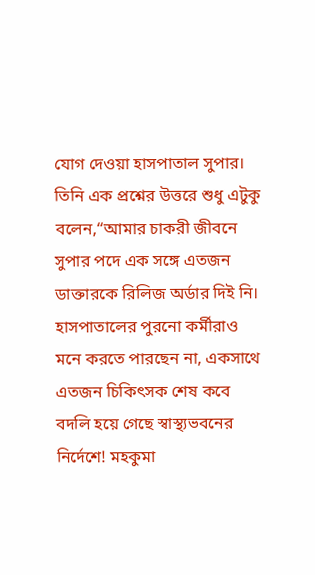যোগ দেওয়া হাসপাতাল সুপার। তিনি এক প্রশ্নের উত্তরে শুধু এটুকু বলেন,‘‘আমার চাকরী জীবনে সুপার পদে এক সঙ্গে এতজন ডাক্তারকে রিলিজ অর্ডার দিই নি। হাসপাতালের পুরনো কর্মীরাও মনে করতে পারছেন না, একসাথে এতজন চিকিৎসক শেষ কবে বদলি হয়ে গেছে স্বাস্থ্যভবনের নির্দেশে! মহকুমা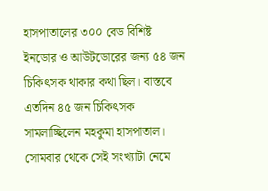হাসপাতালের ৩০০ বেড বিশিষ্ট ইনডোর ও আউটডোরের জন্য ৫৪ জন চিকিৎসক থাকার কথা ছিল। বাস্তবে এতদিন ৪৫ জন চিকিৎসক সামলাচ্ছিলেন মহকুমা হাসপাতাল। সোমবার থেকে সেই সংখ্যাটা নেমে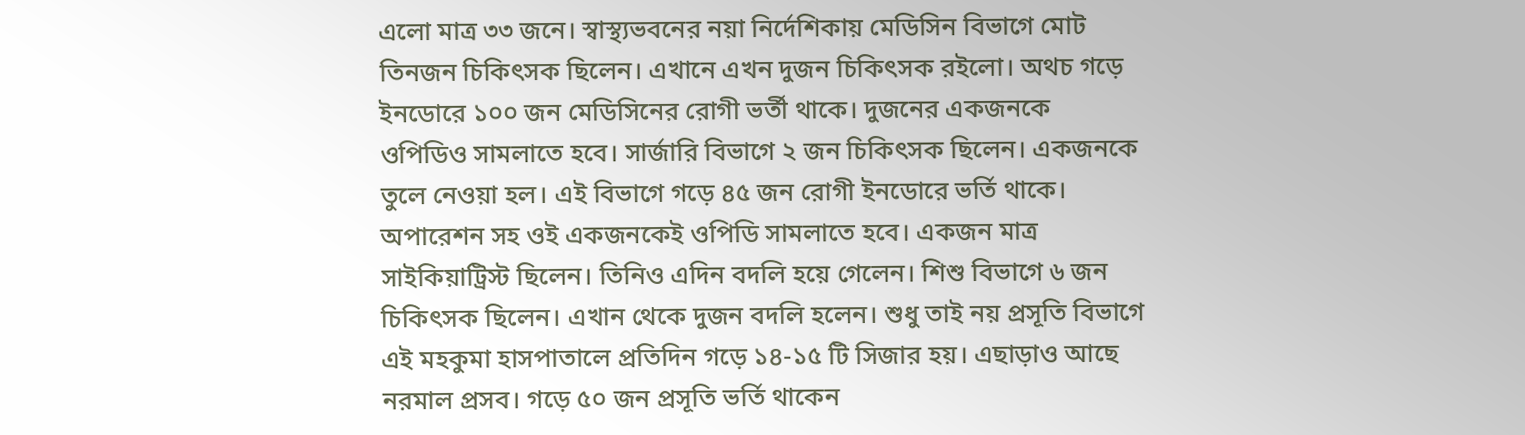এলো মাত্র ৩৩ জনে। স্বাস্থ্যভবনের নয়া নির্দেশিকায় মেডিসিন বিভাগে মোট তিনজন চিকিৎসক ছিলেন। এখানে এখন দুজন চিকিৎসক রইলো। অথচ গড়ে ইনডোরে ১০০ জন মেডিসিনের রোগী ভর্তী থাকে। দুজনের একজনকে ওপিডিও সামলাতে হবে। সার্জারি বিভাগে ২ জন চিকিৎসক ছিলেন। একজনকে তুলে নেওয়া হল। এই বিভাগে গড়ে ৪৫ জন রোগী ইনডোরে ভর্তি থাকে। অপারেশন সহ ওই একজনকেই ওপিডি সামলাতে হবে। একজন মাত্র সাইকিয়াট্রিস্ট ছিলেন। তিনিও এদিন বদলি হয়ে গেলেন। শিশু বিভাগে ৬ জন চিকিৎসক ছিলেন। এখান থেকে দুজন বদলি হলেন। শুধু তাই নয় প্রসূতি বিভাগে এই মহকুমা হাসপাতালে প্রতিদিন গড়ে ১৪-১৫ টি সিজার হয়। এছাড়াও আছে নরমাল প্রসব। গড়ে ৫০ জন প্রসূতি ভর্তি থাকেন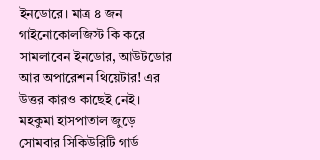ইনডোরে। মাত্র ৪ জন গাইনোকোলজিস্ট কি করে সামলাবেন ইনডোর, আউটডোর আর অপারেশন থিয়েটার! এর উত্তর কারও কাছেই নেই। মহকুমা হাসপাতাল জুড়ে সোমবার সিকিউরিটি গার্ড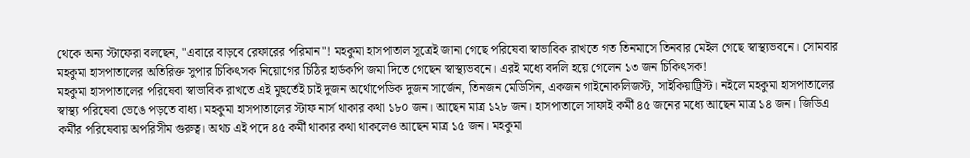থেকে অন্য স্টাফেরা বলছেন, "এবারে বাড়বে রেফারের পরিমান"! মহকুমা হাসপাতাল সূত্রেই জানা গেছে পরিষেবা স্বাভাবিক রাখতে গত তিনমাসে তিনবার মেইল গেছে স্বাস্থ্যভবনে। সোমবার মহকুমা হাসপাতালের অতিরিক্ত সুপার চিকিৎসক নিয়োগের চিঠির হার্ডকপি জমা দিতে গেছেন স্বাস্থ্যভবনে। এরই মধ্যে বদলি হয়ে গেলেন ১৩ জন চিকিৎসক!
মহকুমা হাসপাতালের পরিষেবা স্বাভাবিক রাখতে এই মুহুর্তেই চাই দুজন অর্থোপেডিক দুজন সার্জেন, তিনজন মেডিসিন, একজন গাইনোকলিজস্ট, সাইকিয়াট্রিস্ট। নইলে মহকুমা হাসপাতালের স্বাস্থ্য পরিষেবা ভেঙে পড়তে বাধ্য। মহকুমা হাসপাতালের স্টাফ নার্স থাকার কথা ১৮০ জন। আছেন মাত্র ১২৮ জন। হাসপাতালে সাফাই কর্মী ৪৫ জনের মধ্যে আছেন মাত্র ১৪ জন। জিডিএ কর্মীর পরিষেবায় অপরিসীম গুরুত্ব। অথচ এই পদে ৪৫ কর্মী থাকার কথা থাকলেও আছেন মাত্র ১৫ জন। মহকুমা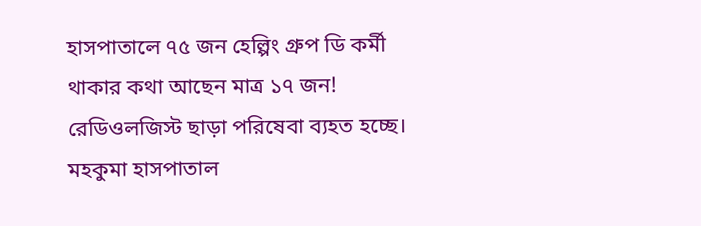হাসপাতালে ৭৫ জন হেল্পিং গ্রুপ ডি কর্মী থাকার কথা আছেন মাত্র ১৭ জন! রেডিওলজিস্ট ছাড়া পরিষেবা ব্যহত হচ্ছে। মহকুমা হাসপাতাল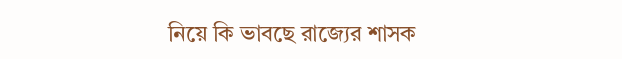নিয়ে কি ভাবছে রাজ্যের শাসক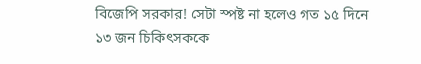বিজেপি সরকার! সেটা স্পষ্ট না হলেও গত ১৫ দিনে ১৩ জন চিকিৎসককে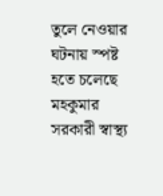তুলে নেওয়ার ঘটনায় স্পষ্ট হতে চলেছে মহকুমার সরকারী স্বাস্থ্য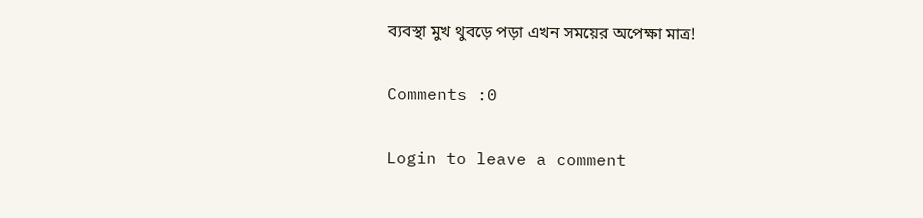ব্যবস্থা মুখ থুবড়ে পড়া এখন সময়ের অপেক্ষা মাত্র!

Comments :0

Login to leave a comment